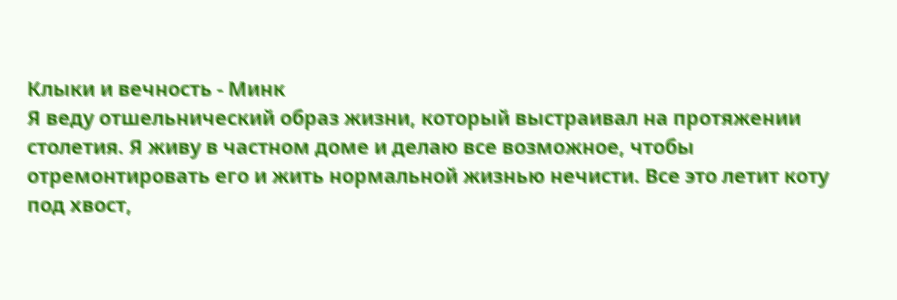Клыки и вечность - Минк
Я веду отшельнический образ жизни, который выстраивал на протяжении столетия. Я живу в частном доме и делаю все возможное, чтобы отремонтировать его и жить нормальной жизнью нечисти. Все это летит коту под хвост,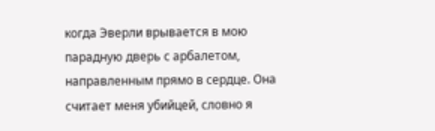когда Эверли врывается в мою парадную дверь с арбалетом, направленным прямо в сердце. Она считает меня убийцей, словно я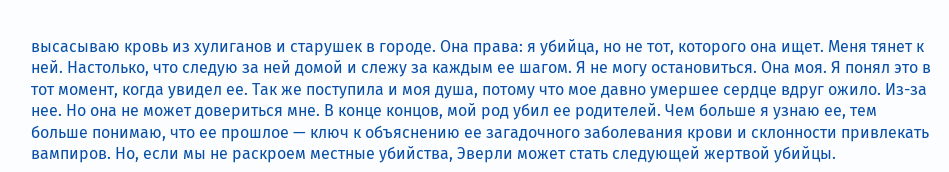высасываю кровь из хулиганов и старушек в городе. Она права: я убийца, но не тот, которого она ищет. Меня тянет к ней. Настолько, что следую за ней домой и слежу за каждым ее шагом. Я не могу остановиться. Она моя. Я понял это в тот момент, когда увидел ее. Так же поступила и моя душа, потому что мое давно умершее сердце вдруг ожило. Из-за нее. Но она не может довериться мне. В конце концов, мой род убил ее родителей. Чем больше я узнаю ее, тем больше понимаю, что ее прошлое — ключ к объяснению ее загадочного заболевания крови и склонности привлекать вампиров. Но, если мы не раскроем местные убийства, Эверли может стать следующей жертвой убийцы.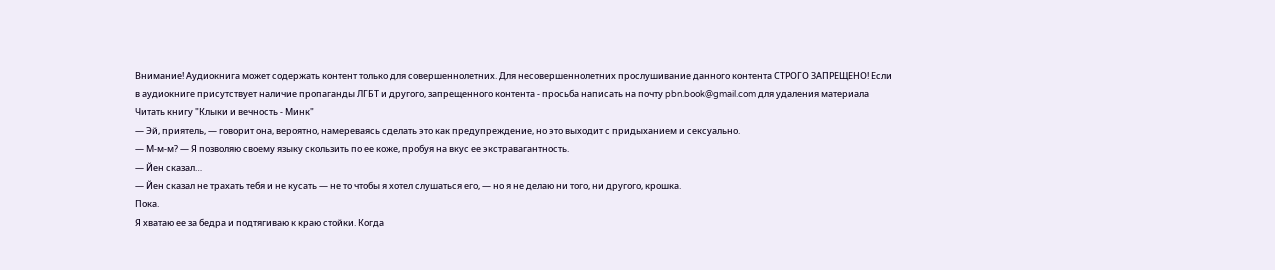Внимание! Аудиокнига может содержать контент только для совершеннолетних. Для несовершеннолетних прослушивание данного контента СТРОГО ЗАПРЕЩЕНО! Если в аудиокниге присутствует наличие пропаганды ЛГБТ и другого, запрещенного контента - просьба написать на почту pbn.book@gmail.com для удаления материала
Читать книгу "Клыки и вечность - Минк"
— Эй, приятель, — говорит она, вероятно, намереваясь сделать это как предупреждение, но это выходит с придыханием и сексуально.
— М-м-м? — Я позволяю своему языку скользить по ее коже, пробуя на вкус ее экстравагантность.
— Йен сказал…
— Йен сказал не трахать тебя и не кусать — не то чтобы я хотел слушаться его, — но я не делаю ни того, ни другого, крошка.
Пока.
Я хватаю ее за бедра и подтягиваю к краю стойки. Когда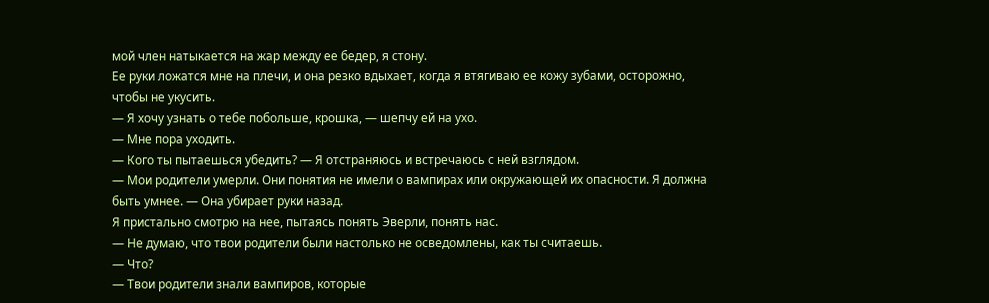мой член натыкается на жар между ее бедер, я стону.
Ее руки ложатся мне на плечи, и она резко вдыхает, когда я втягиваю ее кожу зубами, осторожно, чтобы не укусить.
— Я хочу узнать о тебе побольше, крошка, — шепчу ей на ухо.
— Мне пора уходить.
— Кого ты пытаешься убедить? — Я отстраняюсь и встречаюсь с ней взглядом.
— Мои родители умерли. Они понятия не имели о вампирах или окружающей их опасности. Я должна быть умнее. — Она убирает руки назад.
Я пристально смотрю на нее, пытаясь понять Эверли, понять нас.
— Не думаю, что твои родители были настолько не осведомлены, как ты считаешь.
— Что?
— Твои родители знали вампиров, которые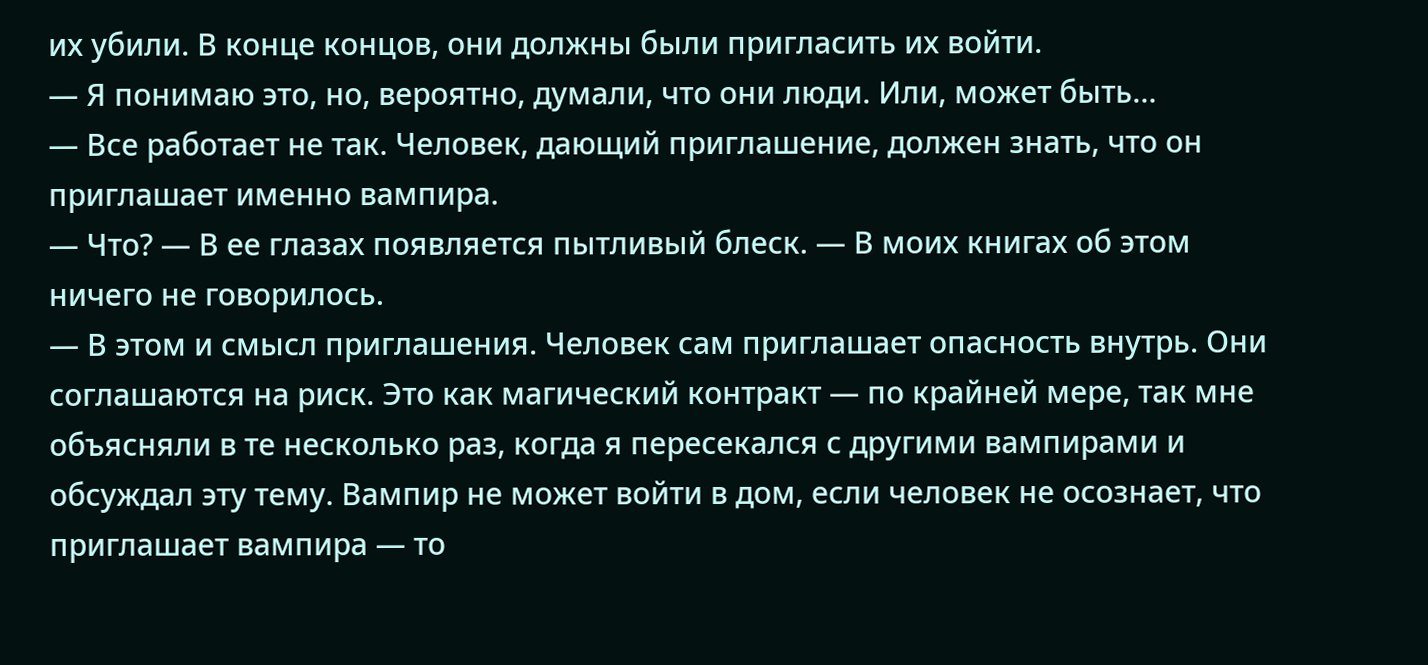их убили. В конце концов, они должны были пригласить их войти.
— Я понимаю это, но, вероятно, думали, что они люди. Или, может быть…
— Все работает не так. Человек, дающий приглашение, должен знать, что он приглашает именно вампира.
— Что? — В ее глазах появляется пытливый блеск. — В моих книгах об этом ничего не говорилось.
— В этом и смысл приглашения. Человек сам приглашает опасность внутрь. Они соглашаются на риск. Это как магический контракт — по крайней мере, так мне объясняли в те несколько раз, когда я пересекался с другими вампирами и обсуждал эту тему. Вампир не может войти в дом, если человек не осознает, что приглашает вампира — то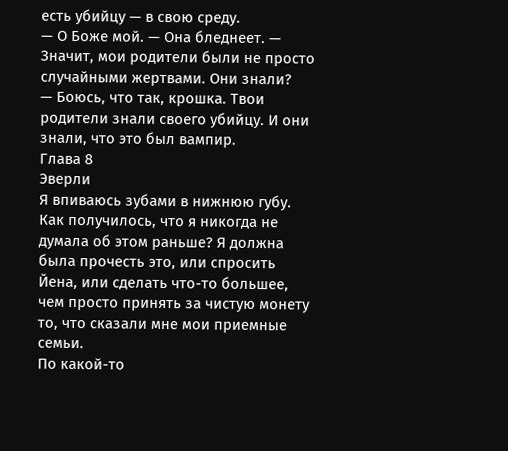есть убийцу — в свою среду.
— О Боже мой. — Она бледнеет. — Значит, мои родители были не просто случайными жертвами. Они знали?
— Боюсь, что так, крошка. Твои родители знали своего убийцу. И они знали, что это был вампир.
Глава 8
Эверли
Я впиваюсь зубами в нижнюю губу. Как получилось, что я никогда не думала об этом раньше? Я должна была прочесть это, или спросить Йена, или сделать что-то большее, чем просто принять за чистую монету то, что сказали мне мои приемные семьи.
По какой-то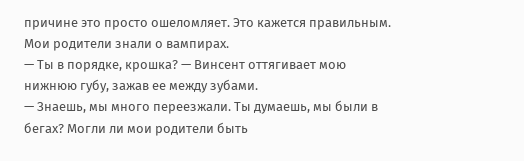причине это просто ошеломляет. Это кажется правильным. Мои родители знали о вампирах.
— Ты в порядке, крошка? — Винсент оттягивает мою нижнюю губу, зажав ее между зубами.
— Знаешь, мы много переезжали. Ты думаешь, мы были в бегах? Могли ли мои родители быть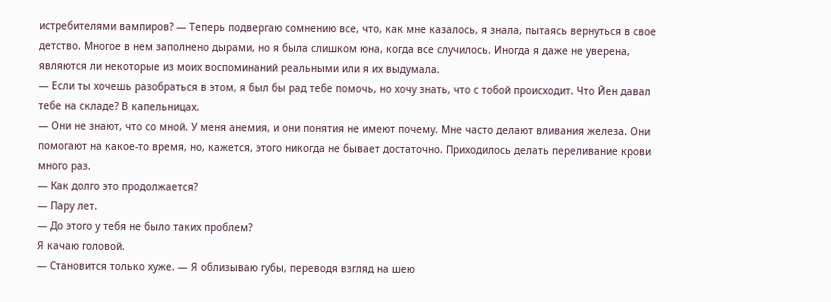истребителями вампиров? — Теперь подвергаю сомнению все, что, как мне казалось, я знала, пытаясь вернуться в свое детство. Многое в нем заполнено дырами, но я была слишком юна, когда все случилось. Иногда я даже не уверена, являются ли некоторые из моих воспоминаний реальными или я их выдумала.
— Если ты хочешь разобраться в этом, я был бы рад тебе помочь, но хочу знать, что с тобой происходит. Что Йен давал тебе на складе? В капельницах.
— Они не знают, что со мной. У меня анемия, и они понятия не имеют почему. Мне часто делают вливания железа. Они помогают на какое-то время, но, кажется, этого никогда не бывает достаточно. Приходилось делать переливание крови много раз.
— Как долго это продолжается?
— Пару лет.
— До этого у тебя не было таких проблем?
Я качаю головой.
— Становится только хуже. — Я облизываю губы, переводя взгляд на шею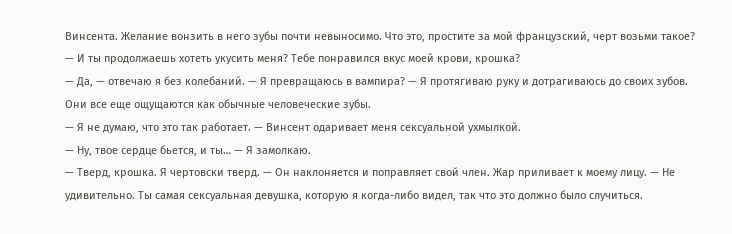Винсента. Желание вонзить в него зубы почти невыносимо. Что это, простите за мой французский, черт возьми такое?
— И ты продолжаешь хотеть укусить меня? Тебе понравился вкус моей крови, крошка?
— Да, — отвечаю я без колебаний. — Я превращаюсь в вампира? — Я протягиваю руку и дотрагиваюсь до своих зубов. Они все еще ощущаются как обычные человеческие зубы.
— Я не думаю, что это так работает. — Винсент одаривает меня сексуальной ухмылкой.
— Ну, твое сердце бьется, и ты… — Я замолкаю.
— Тверд, крошка. Я чертовски тверд. — Он наклоняется и поправляет свой член. Жар приливает к моему лицу. — Не удивительно. Ты самая сексуальная девушка, которую я когда-либо видел, так что это должно было случиться.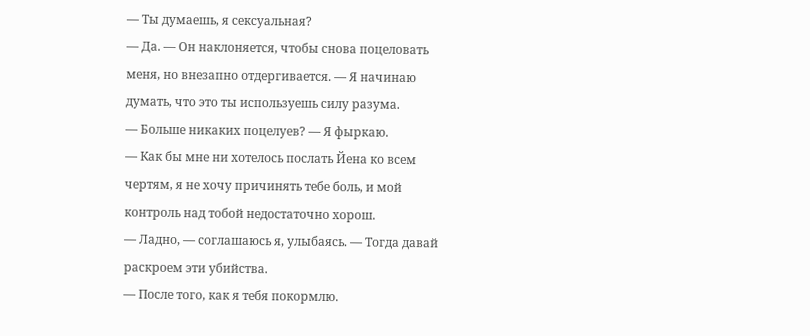— Ты думаешь, я сексуальная?
— Да. — Он наклоняется, чтобы снова поцеловать меня, но внезапно отдергивается. — Я начинаю думать, что это ты используешь силу разума.
— Больше никаких поцелуев? — Я фыркаю.
— Как бы мне ни хотелось послать Йена ко всем чертям, я не хочу причинять тебе боль, и мой контроль над тобой недостаточно хорош.
— Ладно, — соглашаюсь я, улыбаясь. — Тогда давай раскроем эти убийства.
— После того, как я тебя покормлю.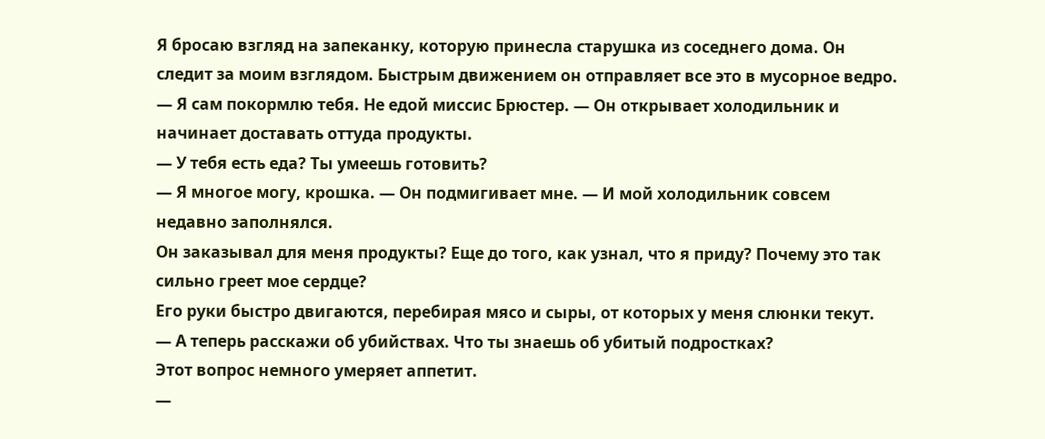Я бросаю взгляд на запеканку, которую принесла старушка из соседнего дома. Он следит за моим взглядом. Быстрым движением он отправляет все это в мусорное ведро.
— Я сам покормлю тебя. Не едой миссис Брюстер. — Он открывает холодильник и начинает доставать оттуда продукты.
— У тебя есть еда? Ты умеешь готовить?
— Я многое могу, крошка. — Он подмигивает мне. — И мой холодильник совсем недавно заполнялся.
Он заказывал для меня продукты? Еще до того, как узнал, что я приду? Почему это так сильно греет мое сердце?
Его руки быстро двигаются, перебирая мясо и сыры, от которых у меня слюнки текут.
— А теперь расскажи об убийствах. Что ты знаешь об убитый подростках?
Этот вопрос немного умеряет аппетит.
—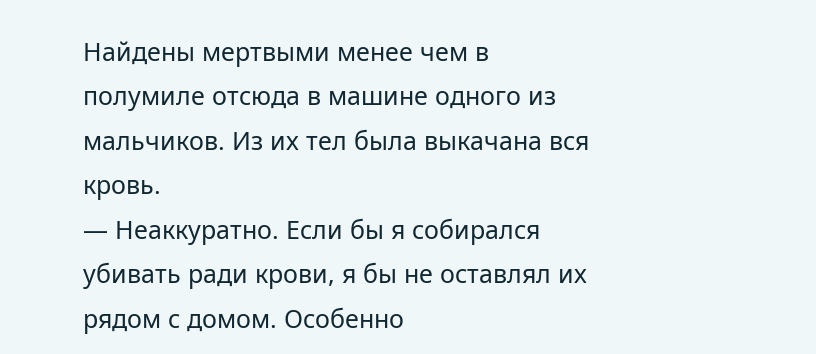Найдены мертвыми менее чем в полумиле отсюда в машине одного из мальчиков. Из их тел была выкачана вся кровь.
— Неаккуратно. Если бы я собирался убивать ради крови, я бы не оставлял их рядом с домом. Особенно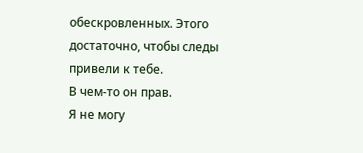обескровленных. Этого достаточно, чтобы следы привели к тебе.
В чем-то он прав.
Я не могу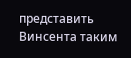представить Винсента таким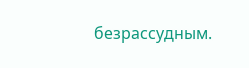безрассудным.